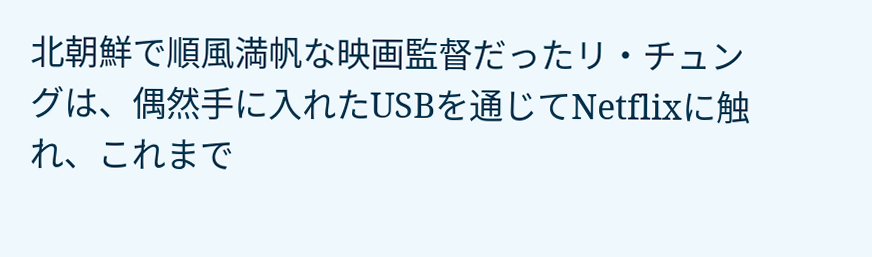北朝鮮で順風満帆な映画監督だったリ・チュングは、偶然手に入れたUSBを通じてNetflixに触れ、これまで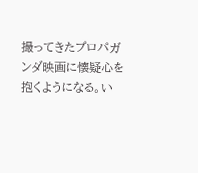撮ってきたプロパガンダ映画に懐疑心を抱くようになる。い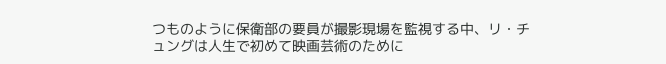つものように保衛部の要員が撮影現場を監視する中、リ・チュングは人生で初めて映画芸術のために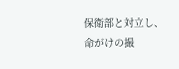保衛部と対立し、命がけの撮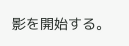影を開始する。